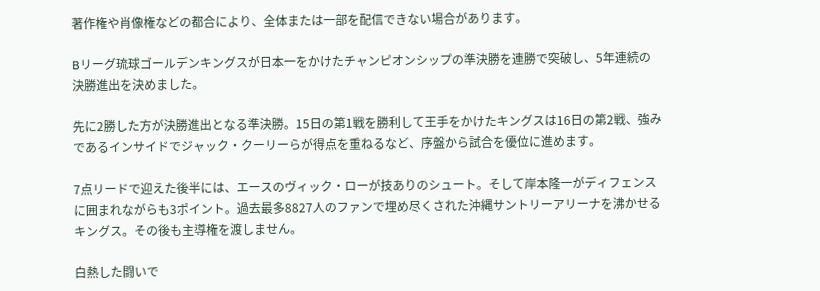著作権や肖像権などの都合により、全体または一部を配信できない場合があります。

Bリーグ琉球ゴールデンキングスが日本一をかけたチャンピオンシップの準決勝を連勝で突破し、5年連続の決勝進出を決めました。

先に2勝した方が決勝進出となる準決勝。15日の第1戦を勝利して王手をかけたキングスは16日の第2戦、強みであるインサイドでジャック・クーリーらが得点を重ねるなど、序盤から試合を優位に進めます。

7点リードで迎えた後半には、エースのヴィック・ローが技ありのシュート。そして岸本隆一がディフェンスに囲まれながらも3ポイント。過去最多8827人のファンで埋め尽くされた沖縄サントリーアリーナを沸かせるキングス。その後も主導権を渡しません。

白熱した闘いで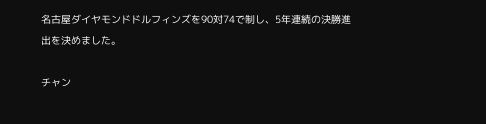名古屋ダイヤモンドドルフィンズを90対74で制し、5年連続の決勝進出を決めました。

チャン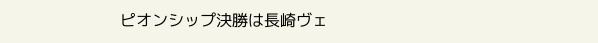ピオンシップ決勝は長崎ヴェ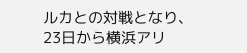ルカとの対戦となり、23日から横浜アリ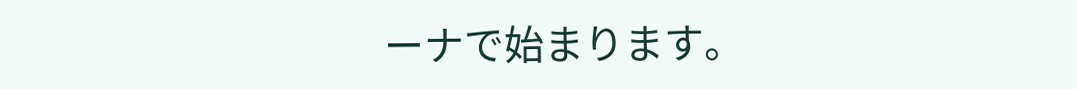ーナで始まります。